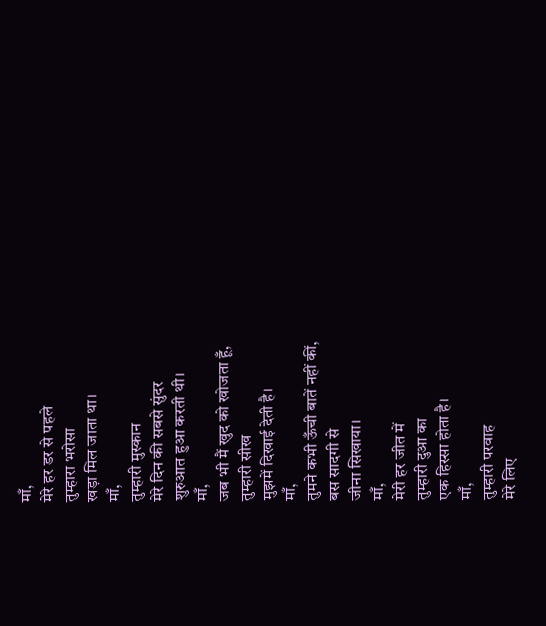माँ,
मेरे हर डर से पहले
तुम्हारा भरोसा
खड़ा मिल जाता था।
माँ,
तुम्हारी मुस्कान
मेरे दिन की सबसे सुंदर
शुरुआत हुआ करती थी।
माँ,
जब भी मैं खुद को खोजता हूँ,
तुम्हारी सीख
मुझमें दिखाई देती है।
माँ,
तुमने कभी ऊँची बातें नहीं कीं,
बस सादगी से
जीना सिखाया।
माँ,
मेरी हर जीत में
तुम्हारी दुआ का
एक हिस्सा होता है।
माँ,
तुम्हारी परवाह
मेरे लिए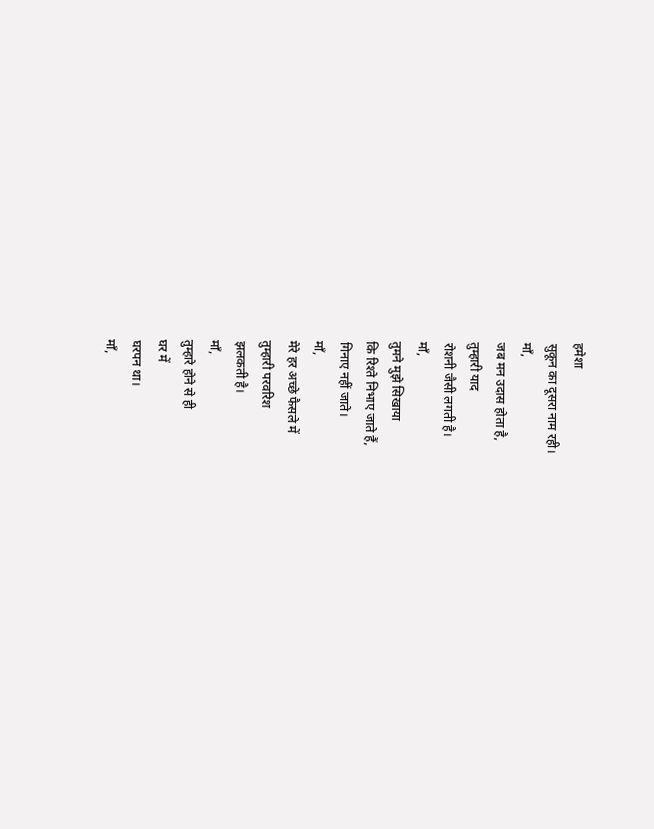हमेशा
सुकून का दूसरा नाम रही।
माँ,
जब मन उदास होता है,
तुम्हारी याद
रोशनी जैसी लगती है।
माँ,
तुमने मुझे सिखाया
कि रिश्ते निभाए जाते हैं,
गिनाए नहीं जाते।
माँ,
मेरे हर अच्छे फैसले में
तुम्हारी परवरिश
झलकती है।
माँ,
तुम्हारे होने से ही
घर में
घरपन था।
माँ,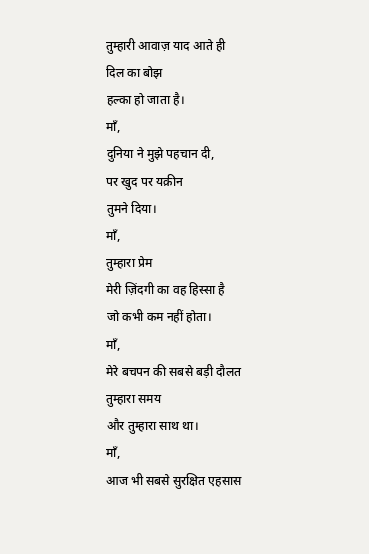तुम्हारी आवाज़ याद आते ही
दिल का बोझ
हल्का हो जाता है।
माँ,
दुनिया ने मुझे पहचान दी,
पर खुद पर यक़ीन
तुमने दिया।
माँ,
तुम्हारा प्रेम
मेरी ज़िंदगी का वह हिस्सा है
जो कभी कम नहीं होता।
माँ,
मेरे बचपन की सबसे बड़ी दौलत
तुम्हारा समय
और तुम्हारा साथ था।
माँ,
आज भी सबसे सुरक्षित एहसास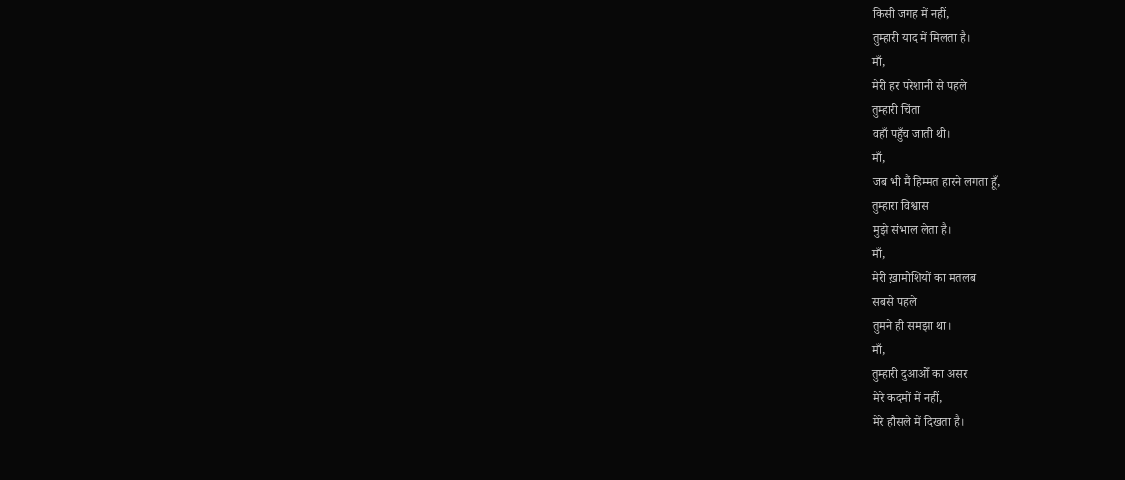किसी जगह में नहीं,
तुम्हारी याद में मिलता है।
माँ,
मेरी हर परेशानी से पहले
तुम्हारी चिंता
वहाँ पहुँच जाती थी।
माँ,
जब भी मैं हिम्मत हारने लगता हूँ,
तुम्हारा विश्वास
मुझे संभाल लेता है।
माँ,
मेरी ख़ामोशियों का मतलब
सबसे पहले
तुमने ही समझा था।
माँ,
तुम्हारी दुआओँ का असर
मेरे कदमों में नहीं,
मेरे हौसले में दिखता है।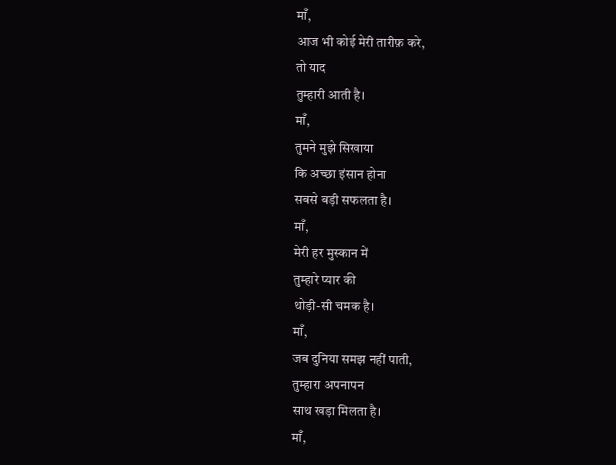माँ,
आज भी कोई मेरी तारीफ़ करे,
तो याद
तुम्हारी आती है।
माँ,
तुमने मुझे सिखाया
कि अच्छा इंसान होना
सबसे बड़ी सफलता है।
माँ,
मेरी हर मुस्कान में
तुम्हारे प्यार की
थोड़ी-सी चमक है।
माँ,
जब दुनिया समझ नहीं पाती,
तुम्हारा अपनापन
साथ खड़ा मिलता है।
माँ,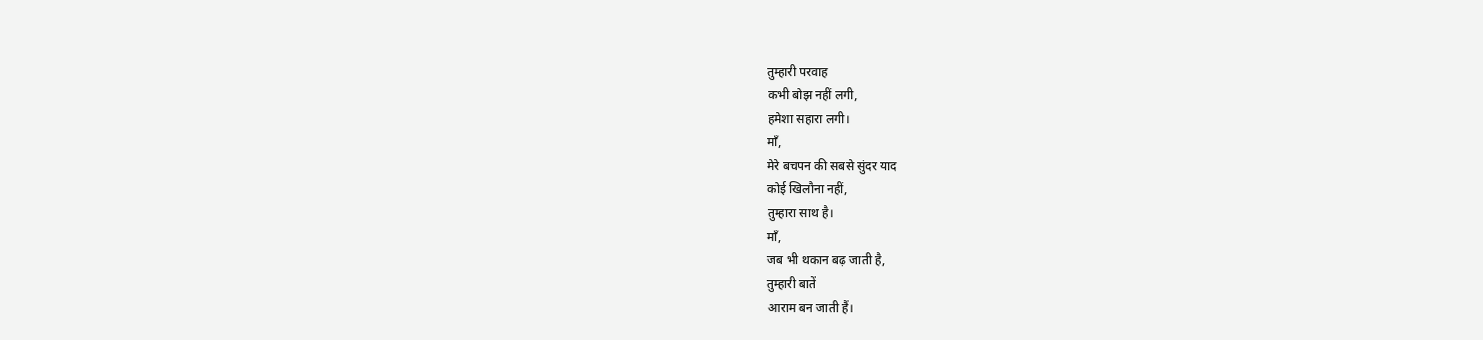तुम्हारी परवाह
कभी बोझ नहीं लगी,
हमेशा सहारा लगी।
माँ,
मेरे बचपन की सबसे सुंदर याद
कोई खिलौना नहीं,
तुम्हारा साथ है।
माँ,
जब भी थकान बढ़ जाती है,
तुम्हारी बातें
आराम बन जाती हैं।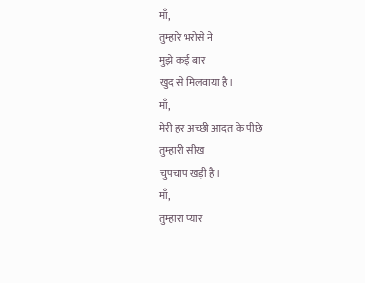माँ,
तुम्हारे भरोसे ने
मुझे कई बार
खुद से मिलवाया है।
माँ,
मेरी हर अच्छी आदत के पीछे
तुम्हारी सीख
चुपचाप खड़ी है।
माँ,
तुम्हारा प्यार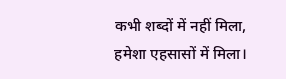कभी शब्दों में नहीं मिला,
हमेशा एहसासों में मिला।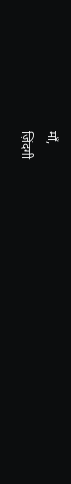माँ,
ज़िंदगी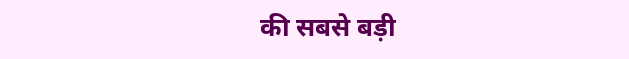की सबसे बड़ी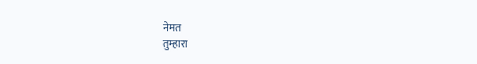नेमत
तुम्हारा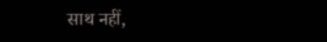साथ नहीं,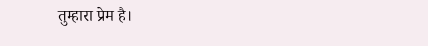तुम्हारा प्रेम है।